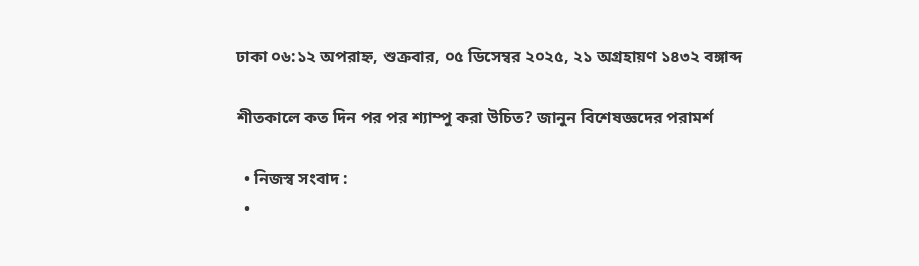ঢাকা ০৬:১২ অপরাহ্ন, শুক্রবার, ০৫ ডিসেম্বর ২০২৫, ২১ অগ্রহায়ণ ১৪৩২ বঙ্গাব্দ

শীতকালে কত দিন পর পর শ্যাম্পু করা উচিত? জানুন বিশেষজ্ঞদের পরামর্শ

  • নিজস্ব সংবাদ :
  •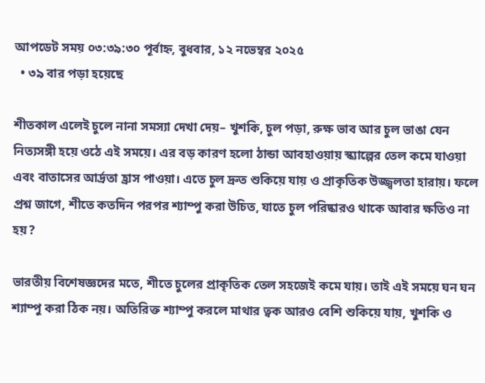আপডেট সময় ০৩:৩৯:৩০ পূর্বাহ্ন, বুধবার, ১২ নভেম্বর ২০২৫
  • ৩৯ বার পড়া হয়েছে

শীতকাল এলেই চুলে নানা সমস্যা দেখা দেয়– খুশকি, চুল পড়া, রুক্ষ ভাব আর চুল ভাঙা যেন নিত্যসঙ্গী হয়ে ওঠে এই সময়ে। এর বড় কারণ হলো ঠান্ডা আবহাওয়ায় স্ক্যাল্পের তেল কমে যাওয়া এবং বাতাসের আর্দ্রতা হ্রাস পাওয়া। এতে চুল দ্রুত শুকিয়ে যায় ও প্রাকৃতিক উজ্জ্বলতা হারায়। ফলে প্রশ্ন জাগে, শীতে কতদিন পরপর শ্যাম্পু করা উচিত, যাতে চুল পরিষ্কারও থাকে আবার ক্ষতিও না হয়?

ভারতীয় বিশেষজ্ঞদের মতে, শীতে চুলের প্রাকৃতিক তেল সহজেই কমে যায়। তাই এই সময়ে ঘন ঘন শ্যাম্পু করা ঠিক নয়। অতিরিক্ত শ্যাম্পু করলে মাথার ত্বক আরও বেশি শুকিয়ে যায়, খুশকি ও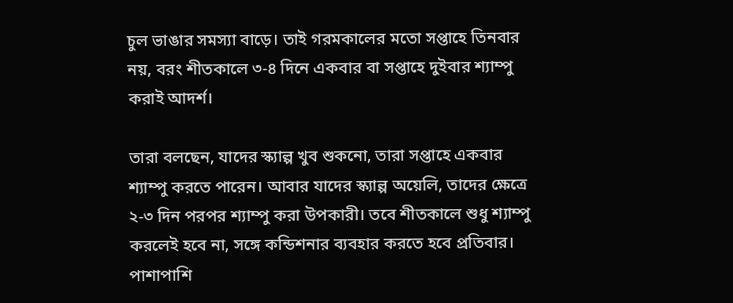চুল ভাঙার সমস্যা বাড়ে। তাই গরমকালের মতো সপ্তাহে তিনবার নয়, বরং শীতকালে ৩-৪ দিনে একবার বা সপ্তাহে দুইবার শ্যাম্পু করাই আদর্শ।

তারা বলছেন, যাদের স্ক্যাল্প খুব শুকনো, তারা সপ্তাহে একবার শ্যাম্পু করতে পারেন। আবার যাদের স্ক্যাল্প অয়েলি, তাদের ক্ষেত্রে ২-৩ দিন পরপর শ্যাম্পু করা উপকারী। তবে শীতকালে শুধু শ্যাম্পু করলেই হবে না, সঙ্গে কন্ডিশনার ব্যবহার করতে হবে প্রতিবার। পাশাপাশি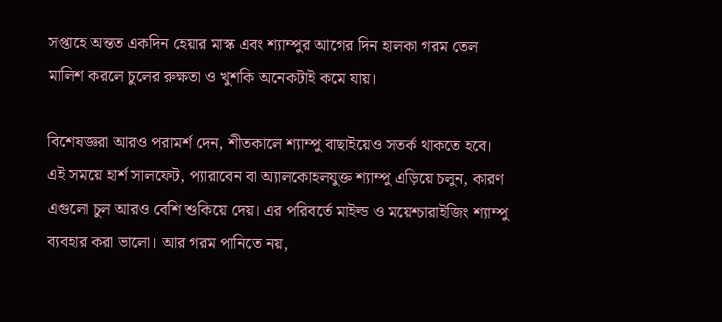সপ্তাহে অন্তত একদিন হেয়ার মাস্ক এবং শ্যাম্পুর আগের দিন হালকা গরম তেল মালিশ করলে চুলের রুক্ষতা ও খুশকি অনেকটাই কমে যায়।

বিশেষজ্ঞরা আরও পরামর্শ দেন, শীতকালে শ্যাম্পু বাছাইয়েও সতর্ক থাকতে হবে। এই সময়ে হার্শ সালফেট, প্যারাবেন বা অ্যালকোহলযুক্ত শ্যাম্পু এড়িয়ে চলুন, কারণ এগুলো চুল আরও বেশি শুকিয়ে দেয়। এর পরিবর্তে মাইল্ড ও ময়েশ্চারাইজিং শ্যাম্পু ব্যবহার করা ভালো। আর গরম পানিতে নয়,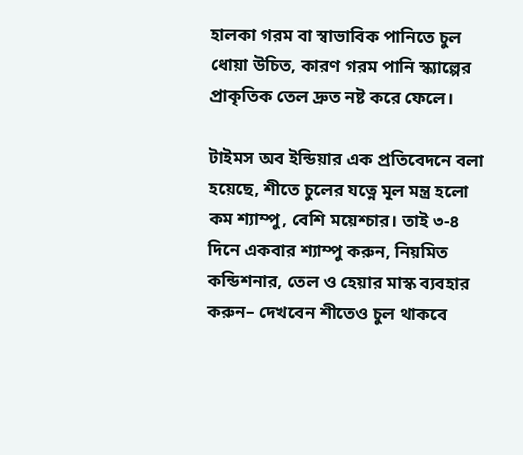হালকা গরম বা স্বাভাবিক পানিতে চুল ধোয়া উচিত, কারণ গরম পানি স্ক্যাল্পের প্রাকৃতিক তেল দ্রুত নষ্ট করে ফেলে।

টাইমস অব ইন্ডিয়ার এক প্রতিবেদনে বলা হয়েছে, শীতে চুলের যত্নে মূল মন্ত্র হলো কম শ্যাম্পু, বেশি ময়েশ্চার। তাই ৩-৪ দিনে একবার শ্যাম্পু করুন, নিয়মিত কন্ডিশনার, তেল ও হেয়ার মাস্ক ব্যবহার করুন– দেখবেন শীতেও চুল থাকবে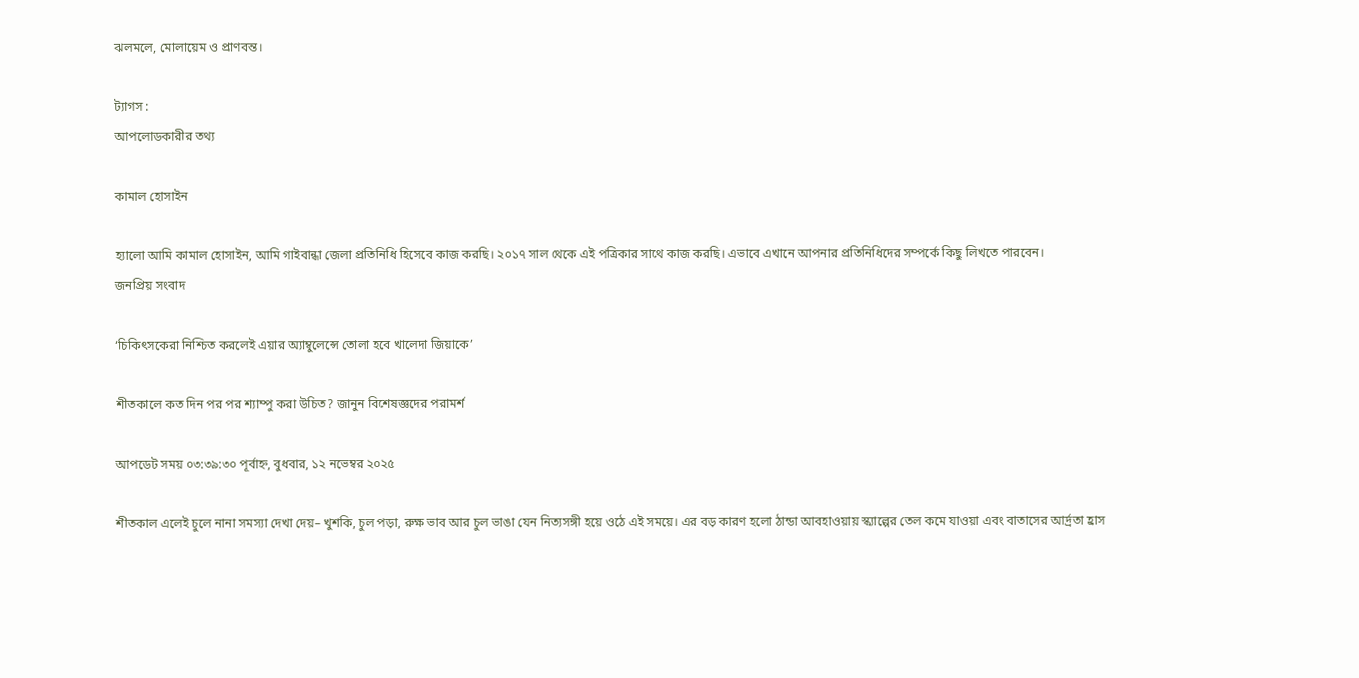ঝলমলে, মোলায়েম ও প্রাণবন্ত।

ট্যাগস :
আপলোডকারীর তথ্য

কামাল হোসাইন

হ্যালো আমি কামাল হোসাইন, আমি গাইবান্ধা জেলা প্রতিনিধি হিসেবে কাজ করছি। ২০১৭ সাল থেকে এই পত্রিকার সাথে কাজ করছি। এভাবে এখানে আপনার প্রতিনিধিদের সম্পর্কে কিছু লিখতে পারবেন।
জনপ্রিয় সংবাদ

‘চিকিৎসকেরা নিশ্চিত করলেই এয়ার অ্যাম্বুলেন্সে তোলা হবে খালেদা জিয়াকে’

শীতকালে কত দিন পর পর শ্যাম্পু করা উচিত? জানুন বিশেষজ্ঞদের পরামর্শ

আপডেট সময় ০৩:৩৯:৩০ পূর্বাহ্ন, বুধবার, ১২ নভেম্বর ২০২৫

শীতকাল এলেই চুলে নানা সমস্যা দেখা দেয়– খুশকি, চুল পড়া, রুক্ষ ভাব আর চুল ভাঙা যেন নিত্যসঙ্গী হয়ে ওঠে এই সময়ে। এর বড় কারণ হলো ঠান্ডা আবহাওয়ায় স্ক্যাল্পের তেল কমে যাওয়া এবং বাতাসের আর্দ্রতা হ্রাস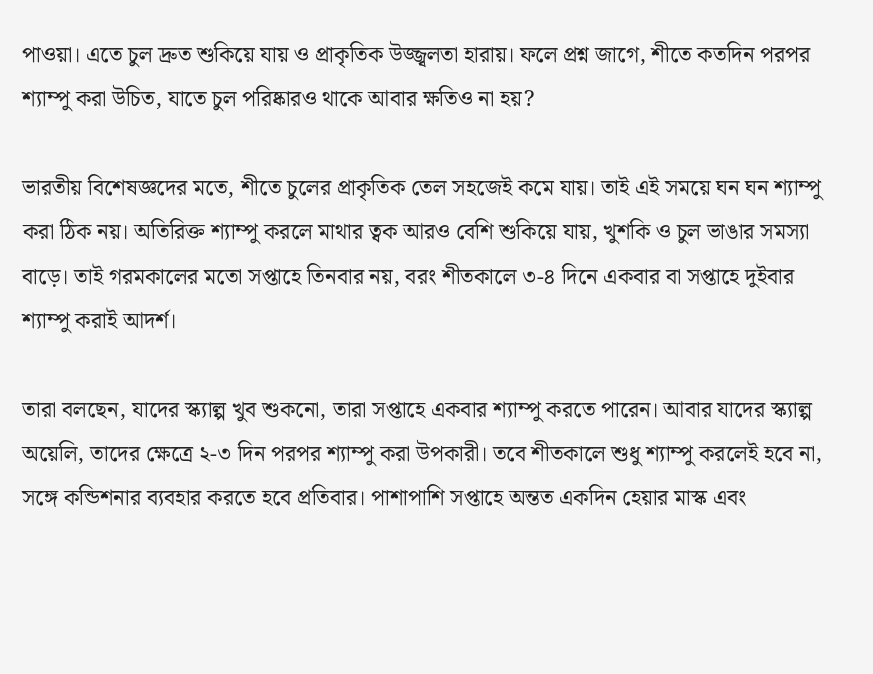পাওয়া। এতে চুল দ্রুত শুকিয়ে যায় ও প্রাকৃতিক উজ্জ্বলতা হারায়। ফলে প্রশ্ন জাগে, শীতে কতদিন পরপর শ্যাম্পু করা উচিত, যাতে চুল পরিষ্কারও থাকে আবার ক্ষতিও না হয়?

ভারতীয় বিশেষজ্ঞদের মতে, শীতে চুলের প্রাকৃতিক তেল সহজেই কমে যায়। তাই এই সময়ে ঘন ঘন শ্যাম্পু করা ঠিক নয়। অতিরিক্ত শ্যাম্পু করলে মাথার ত্বক আরও বেশি শুকিয়ে যায়, খুশকি ও চুল ভাঙার সমস্যা বাড়ে। তাই গরমকালের মতো সপ্তাহে তিনবার নয়, বরং শীতকালে ৩-৪ দিনে একবার বা সপ্তাহে দুইবার শ্যাম্পু করাই আদর্শ।

তারা বলছেন, যাদের স্ক্যাল্প খুব শুকনো, তারা সপ্তাহে একবার শ্যাম্পু করতে পারেন। আবার যাদের স্ক্যাল্প অয়েলি, তাদের ক্ষেত্রে ২-৩ দিন পরপর শ্যাম্পু করা উপকারী। তবে শীতকালে শুধু শ্যাম্পু করলেই হবে না, সঙ্গে কন্ডিশনার ব্যবহার করতে হবে প্রতিবার। পাশাপাশি সপ্তাহে অন্তত একদিন হেয়ার মাস্ক এবং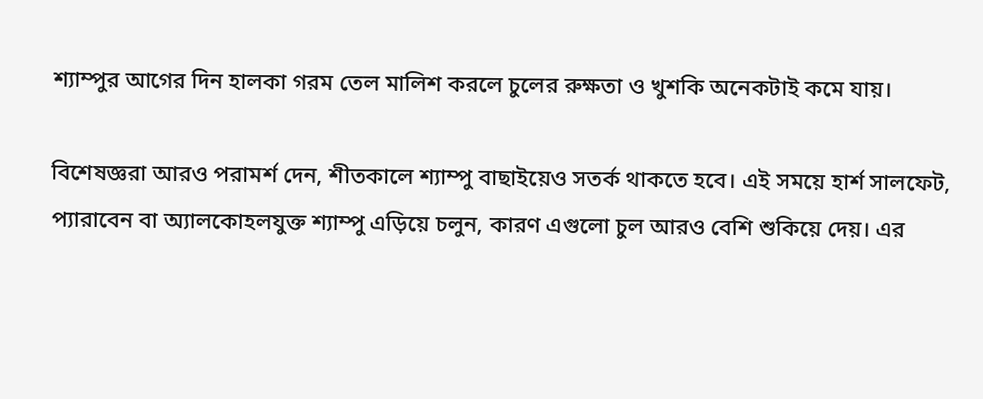শ্যাম্পুর আগের দিন হালকা গরম তেল মালিশ করলে চুলের রুক্ষতা ও খুশকি অনেকটাই কমে যায়।

বিশেষজ্ঞরা আরও পরামর্শ দেন, শীতকালে শ্যাম্পু বাছাইয়েও সতর্ক থাকতে হবে। এই সময়ে হার্শ সালফেট, প্যারাবেন বা অ্যালকোহলযুক্ত শ্যাম্পু এড়িয়ে চলুন, কারণ এগুলো চুল আরও বেশি শুকিয়ে দেয়। এর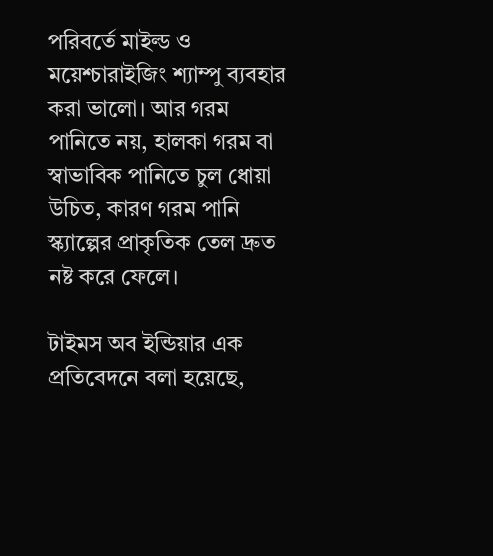পরিবর্তে মাইল্ড ও ময়েশ্চারাইজিং শ্যাম্পু ব্যবহার করা ভালো। আর গরম পানিতে নয়, হালকা গরম বা স্বাভাবিক পানিতে চুল ধোয়া উচিত, কারণ গরম পানি স্ক্যাল্পের প্রাকৃতিক তেল দ্রুত নষ্ট করে ফেলে।

টাইমস অব ইন্ডিয়ার এক প্রতিবেদনে বলা হয়েছে,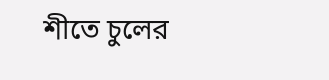শীতে চুলের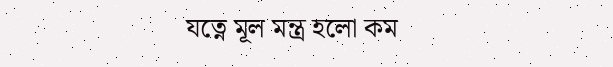যত্নে মূল মন্ত্র হলো কম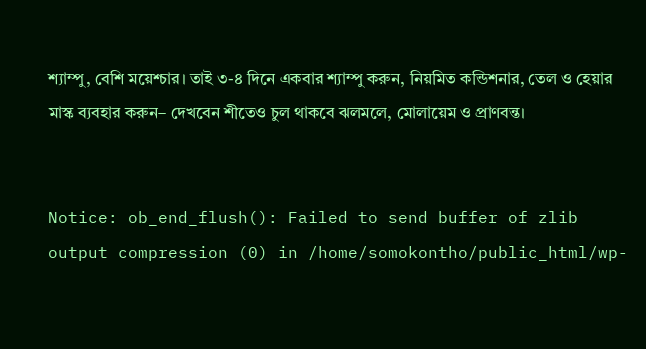শ্যাম্পু, বেশি ময়েশ্চার। তাই ৩-৪ দিনে একবার শ্যাম্পু করুন, নিয়মিত কন্ডিশনার, তেল ও হেয়ার মাস্ক ব্যবহার করুন– দেখবেন শীতেও চুল থাকবে ঝলমলে, মোলায়েম ও প্রাণবন্ত।


Notice: ob_end_flush(): Failed to send buffer of zlib output compression (0) in /home/somokontho/public_html/wp-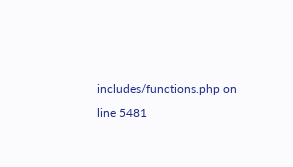includes/functions.php on line 5481